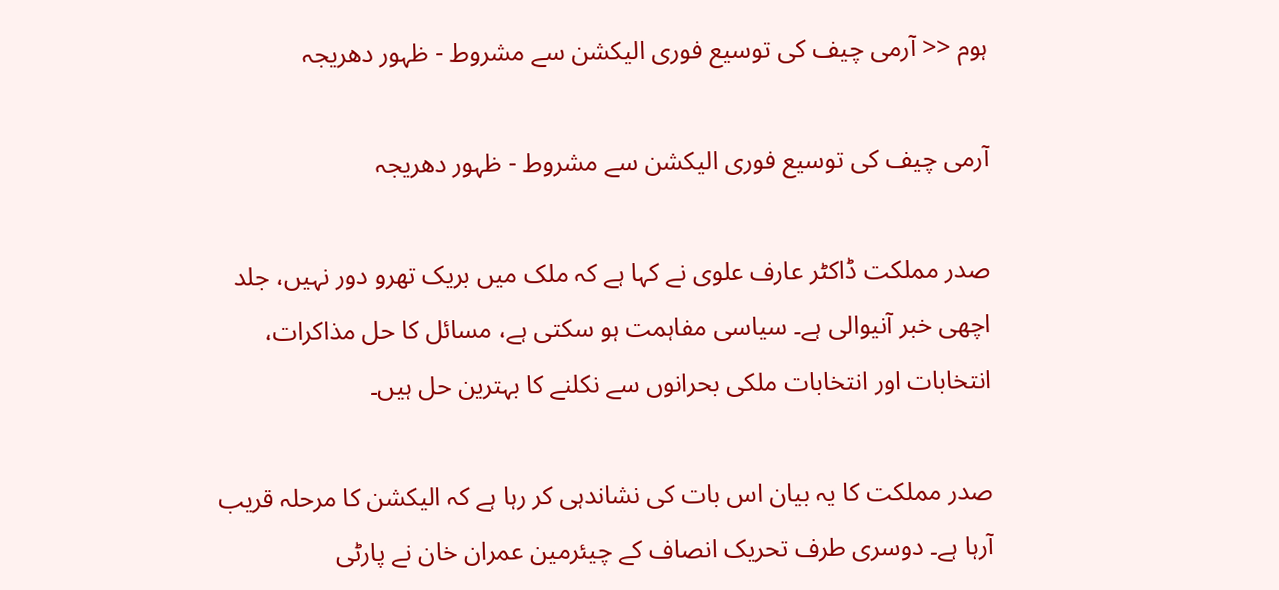ہوم << آرمی چیف کی توسیع فوری الیکشن سے مشروط - ظہور دھریجہ

آرمی چیف کی توسیع فوری الیکشن سے مشروط - ظہور دھریجہ

صدر مملکت ڈاکٹر عارف علوی نے کہا ہے کہ ملک میں بریک تھرو دور نہیں، جلد اچھی خبر آنیوالی ہے۔ سیاسی مفاہمت ہو سکتی ہے، مسائل کا حل مذاکرات، انتخابات اور انتخابات ملکی بحرانوں سے نکلنے کا بہترین حل ہیں۔

صدر مملکت کا یہ بیان اس بات کی نشاندہی کر رہا ہے کہ الیکشن کا مرحلہ قریب آرہا ہے۔ دوسری طرف تحریک انصاف کے چیئرمین عمران خان نے پارٹی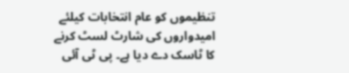تنظیموں کو عام انتخابات کیلئے امیدواروں کی شارٹ لسٹ کرنے کا ٹاسک دے دیا ہے۔ پی ٹی آئی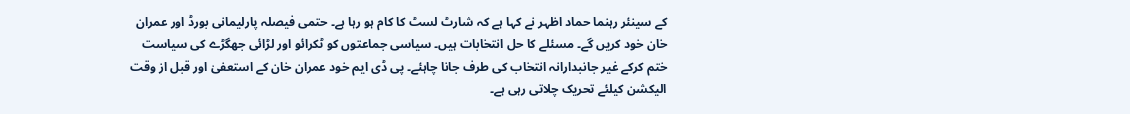کے سینئر رہنما حماد اظہر نے کہا ہے کہ شارٹ لسٹ کا کام ہو رہا ہے۔ حتمی فیصلہ پارلیمانی بورڈ اور عمران خان خود کریں گے۔ مسئلے کا حل انتخابات ہیں۔ سیاسی جماعتوں کو ٹکرائو اور لڑائی جھگڑے کی سیاست ختم کرکے غیر جانبدارانہ انتخاب کی طرف جانا چاہئے۔ پی ڈی ایم خود عمران خان کے استعفیٰ اور قبل از وقت الیکشن کیلئے تحریک چلاتی رہی ہے۔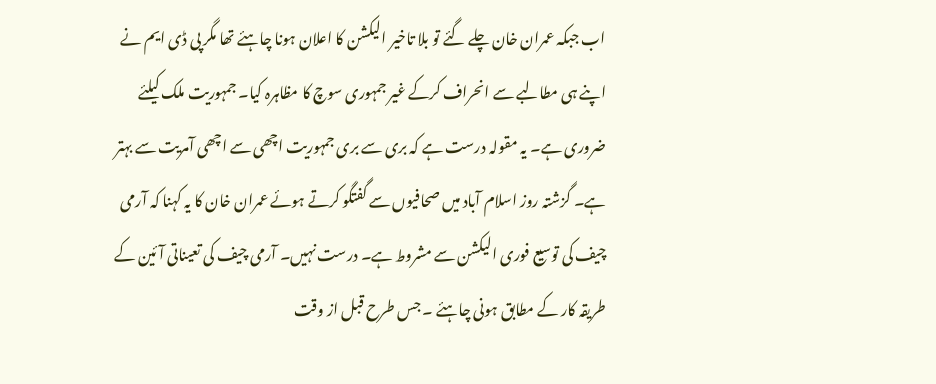اب جبکہ عمران خان چلے گئے تو بلا تاخیر الیکشن کا اعلان ہونا چاہئے تھا مگر پی ڈی ایم نے اپنے ہی مطالبے سے انحراف کرکے غیر جمہوری سوچ کا مظاہرہ کیا۔ جمہوریت ملک کیلئے ضروری ہے۔ یہ مقولہ درست ہے کہ بری سے بری جمہوریت اچھی سے اچھی آمریت سے بہتر ہے۔ گزشتہ روز اسلام آباد میں صحافیوں سے گفتگو کرتے ہوئے عمران خان کا یہ کہنا کہ آرمی چیف کی توسیع فوری الیکشن سے مشروط ہے۔ درست نہیں۔ آرمی چیف کی تعیناتی آئین کے طریقہ کار کے مطابق ہونی چاہئے ۔ جس طرح قبل از وقت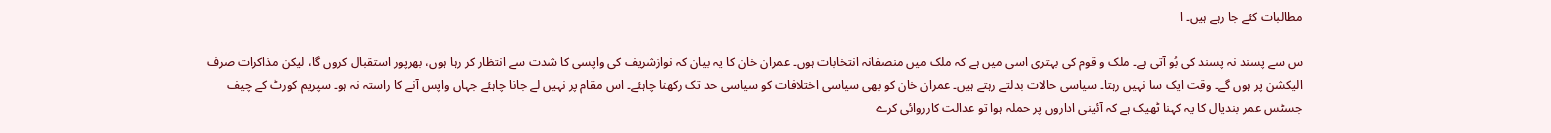مطالبات کئے جا رہے ہیں۔ ا

س سے پسند نہ پسند کی بُو آتی ہے۔ ملک و قوم کی بہتری اسی میں ہے کہ ملک میں منصفانہ انتخابات ہوں۔ عمران خان کا یہ بیان کہ نوازشریف کی واپسی کا شدت سے انتظار کر رہا ہوں، بھرپور استقبال کروں گا، لیکن مذاکرات صرف الیکشن پر ہوں گے۔ وقت ایک سا نہیں رہتا۔ سیاسی حالات بدلتے رہتے ہیں۔ عمران خان کو بھی سیاسی اختلافات کو سیاسی حد تک رکھنا چاہئے۔ اس مقام پر نہیں لے جانا چاہئے جہاں واپس آنے کا راستہ نہ ہو۔ سپریم کورٹ کے چیف جسٹس عمر بندیال کا یہ کہنا ٹھیک ہے کہ آئینی اداروں پر حملہ ہوا تو عدالت کارروائی کرے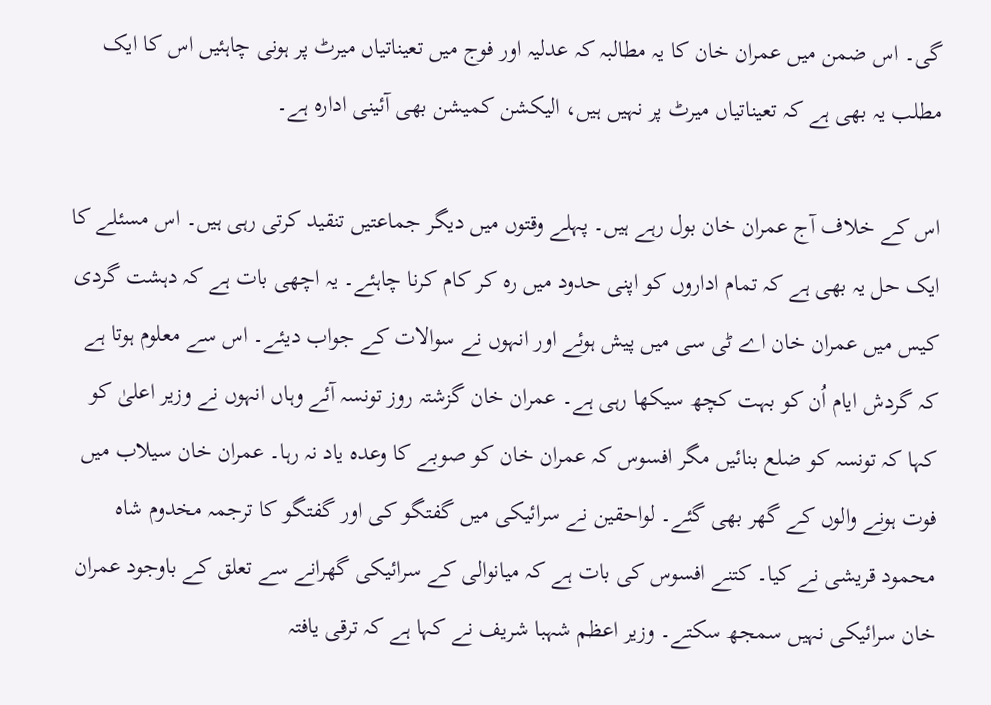گی۔ اس ضمن میں عمران خان کا یہ مطالبہ کہ عدلیہ اور فوج میں تعیناتیاں میرٹ پر ہونی چاہئیں اس کا ایک مطلب یہ بھی ہے کہ تعیناتیاں میرٹ پر نہیں ہیں، الیکشن کمیشن بھی آئینی ادارہ ہے۔

اس کے خلاف آج عمران خان بول رہے ہیں۔ پہلے وقتوں میں دیگر جماعتیں تنقید کرتی رہی ہیں۔ اس مسئلے کا ایک حل یہ بھی ہے کہ تمام اداروں کو اپنی حدود میں رہ کر کام کرنا چاہئے۔ یہ اچھی بات ہے کہ دہشت گردی کیس میں عمران خان اے ٹی سی میں پیش ہوئے اور انہوں نے سوالات کے جواب دیئے۔ اس سے معلوم ہوتا ہے کہ گردش ایام اُن کو بہت کچھ سیکھا رہی ہے۔ عمران خان گزشتہ روز تونسہ آئے وہاں انہوں نے وزیر اعلیٰ کو کہا کہ تونسہ کو ضلع بنائیں مگر افسوس کہ عمران خان کو صوبے کا وعدہ یاد نہ رہا۔ عمران خان سیلاب میں فوت ہونے والوں کے گھر بھی گئے۔ لواحقین نے سرائیکی میں گفتگو کی اور گفتگو کا ترجمہ مخدوم شاہ محمود قریشی نے کیا۔ کتنے افسوس کی بات ہے کہ میانوالی کے سرائیکی گھرانے سے تعلق کے باوجود عمران خان سرائیکی نہیں سمجھ سکتے۔ وزیر اعظم شہبا شریف نے کہا ہے کہ ترقی یافتہ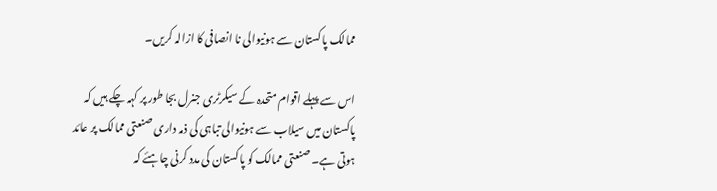ممالک پاکستان سے ہونیوالی نا انصافی کا ازالہ کریں۔

اس سے پہلے اقوام متحدہ کے سیکرٹری جنرل بجا طور پر کہہ چکے ہیں کہ پاکستان میں سیلاب سے ہونیوالی تباہی کی ذمہ داری صنعتی ممالک پر عائد ہوتی ہے۔ صنعتی ممالک کو پاکستان کی مدد کرنی چاہئے کہ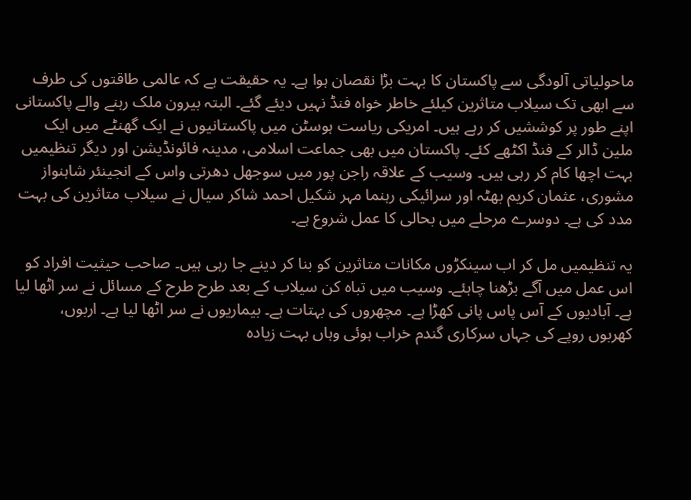ماحولیاتی آلودگی سے پاکستان کا بہت بڑا نقصان ہوا ہے۔ یہ حقیقت ہے کہ عالمی طاقتوں کی طرف سے ابھی تک سیلاب متاثرین کیلئے خاطر خواہ فنڈ نہیں دیئے گئے۔ البتہ بیرون ملک رہنے والے پاکستانی اپنے طور پر کوششیں کر رہے ہیں۔ امریکی ریاست ہوسٹن میں پاکستانیوں نے ایک گھنٹے میں ایک ملین ڈالر کے فنڈ اکٹھے کئے۔ پاکستان میں بھی جماعت اسلامی، مدینہ فائونڈیشن اور دیگر تنظیمیں بہت اچھا کام کر رہی ہیں۔ وسیب کے علاقہ راجن پور میں سوجھل دھرتی واس کے انجینئر شاہنواز مشوری، عثمان کریم بھٹہ اور سرائیکی رہنما مہر شکیل احمد شاکر سیال نے سیلاب متاثرین کی بہت مدد کی ہے۔ دوسرے مرحلے میں بحالی کا عمل شروع ہے۔

یہ تنظیمیں مل کر اب سینکڑوں مکانات متاثرین کو بنا کر دینے جا رہی ہیں۔ صاحب حیثیت افراد کو اس عمل میں آگے بڑھنا چاہئے۔ وسیب میں تباہ کن سیلاب کے بعد طرح طرح کے مسائل نے سر اٹھا لیا ہے۔ آبادیوں کے آس پاس پانی کھڑا ہے۔ مچھروں کی بہتات ہے۔ بیماریوں نے سر اٹھا لیا ہے۔ اربوں، کھربوں روپے کی جہاں سرکاری گندم خراب ہوئی وہاں بہت زیادہ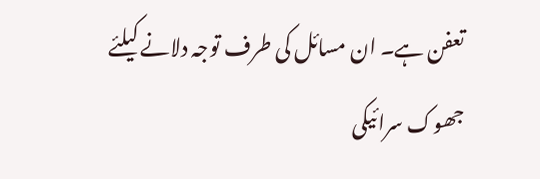تعفن ہے۔ ان مسائل کی طرف توجہ دلانے کیلئے جھوک سرائیکی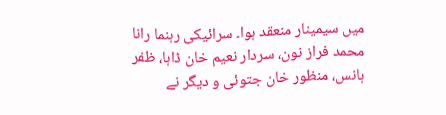میں سیمینار منعقد ہوا۔ سرائیکی رہنما رانا محمد فراز نون، سردار نعیم خان ڈاہا، ظفر ہانس، منظور خان جتوئی و دیگر نے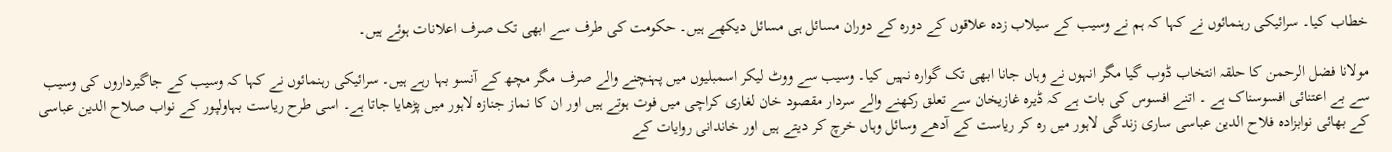خطاب کیا۔ سرائیکی رہنمائوں نے کہا کہ ہم نے وسیب کے سیلاب زدہ علاقوں کے دورہ کے دوران مسائل ہی مسائل دیکھے ہیں۔ حکومت کی طرف سے ابھی تک صرف اعلانات ہوئے ہیں۔

مولانا فضل الرحمن کا حلقہ انتخاب ڈوب گیا مگر انہوں نے وہاں جانا ابھی تک گوارہ نہیں کیا۔ وسیب سے ووٹ لیکر اسمبلیوں میں پہنچنے والے صرف مگر مچھ کے آنسو بہا رہے ہیں۔ سرائیکی رہنمائوں نے کہا کہ وسیب کے جاگیرداروں کی وسیب سے بے اعتنائی افسوسناک ہے ۔ اتنے افسوس کی بات ہے کہ ڈیرہ غازیخان سے تعلق رکھنے والے سردار مقصود خان لغاری کراچی میں فوت ہوتے ہیں اور ان کا نماز جنازہ لاہور میں پڑھایا جاتا ہے۔ اسی طرح ریاست بہاولپور کے نواب صلاح الدین عباسی کے بھائی نوابزادہ فلاح الدین عباسی ساری زندگی لاہور میں رہ کر ریاست کے آدھے وسائل وہاں خرچ کر دیتے ہیں اور خاندانی روایات کے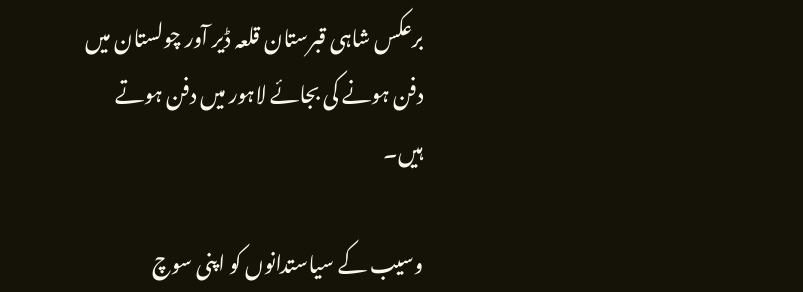برعکس شاہی قبرستان قلعہ ڈیر آور چولستان میں دفن ہونے کی بجائے لاہور میں دفن ہوتے ہیں۔

وسیب کے سیاستدانوں کو اپنی سوچ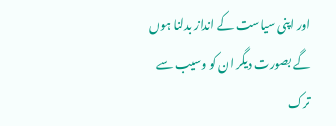اور اپنی سیاست کے انداز بدلنا ہوں گے بصورت دیگر ان کو وسیب سے ترک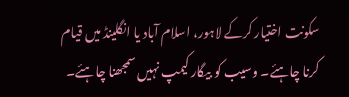سکونت اختیار کرکے لاہور، اسلام آباد یا انگلینڈ میں قیام کرنا چاہئے۔ وسیب کو بیگار کیمپ نہیں سمجھنا چاہئے۔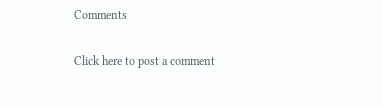Comments

Click here to post a comment